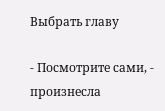Выбрать главу

- Посмотрите сами, - произнесла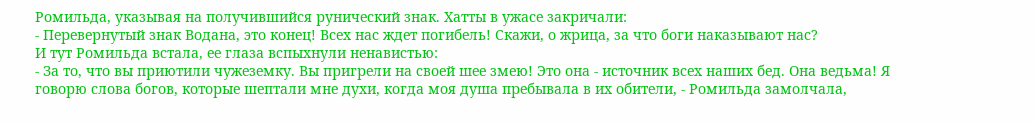Ромильда, указывая на получившийся рунический знак. Хатты в ужасе закричали:
- Перевернутый знак Водана, это конец! Всех нас ждет погибель! Скажи, о жрица, за что боги наказывают нас?
И тут Ромильда встала, ее глаза вспыхнули ненавистью:
- За то, что вы приютили чужеземку. Вы пригрели на своей шее змею! Это она - источник всех наших бед. Она ведьма! Я говорю слова богов, которые шептали мне духи, когда моя душа пребывала в их обители, - Ромильда замолчала,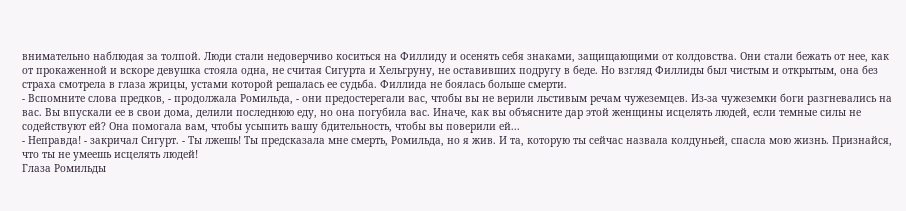внимательно наблюдая за толпой. Люди стали недоверчиво коситься на Филлиду и осенять себя знаками, защищающими от колдовства. Они стали бежать от нее, как от прокаженной и вскоре девушка стояла одна, не считая Сигурта и Хельгруну, не оставивших подругу в беде. Но взгляд Филлиды был чистым и открытым, она без страха смотрела в глаза жрицы, устами которой решалась ее судьба. Филлида не боялась больше смерти.
- Вспомните слова предков, - продолжала Ромильда, - они предостерегали вас, чтобы вы не верили льстивым речам чужеземцев. Из-за чужеземки боги разгневались на вас. Вы впускали ее в свои дома, делили последнюю еду, но она погубила вас. Иначе, как вы объясните дар этой женщины исцелять людей, если темные силы не содействуют ей? Она помогала вам, чтобы усыпить вашу бдительность, чтобы вы поверили ей...
- Неправда! - закричал Сигурт. - Ты лжешь! Ты предсказала мне смерть, Ромильда, но я жив. И та, которую ты сейчас назвала колдуньей, спасла мою жизнь. Признайся, что ты не умеешь исцелять людей!
Глаза Ромильды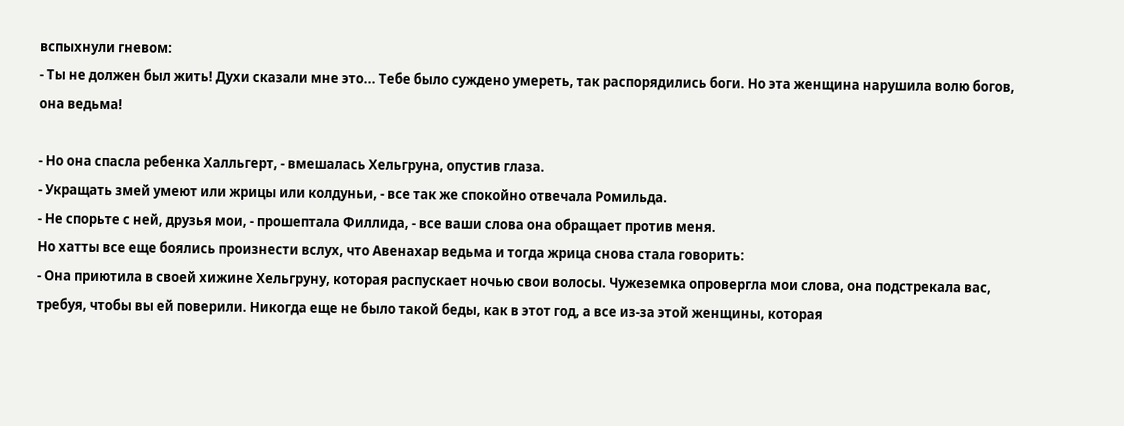вспыхнули гневом:
- Ты не должен был жить! Духи сказали мне это... Тебе было суждено умереть, так распорядились боги. Но эта женщина нарушила волю богов, она ведьма!

- Но она спасла ребенка Халльгерт, - вмешалась Хельгруна, опустив глаза.
- Укращать змей умеют или жрицы или колдуньи, - все так же спокойно отвечала Ромильда.
- Не спорьте с ней, друзья мои, - прошептала Филлида, - все ваши слова она обращает против меня.
Но хатты все еще боялись произнести вслух, что Авенахар ведьма и тогда жрица снова стала говорить:
- Она приютила в своей хижине Хельгруну, которая распускает ночью свои волосы. Чужеземка опровергла мои слова, она подстрекала вас, требуя, чтобы вы ей поверили. Никогда еще не было такой беды, как в этот год, а все из-за этой женщины, которая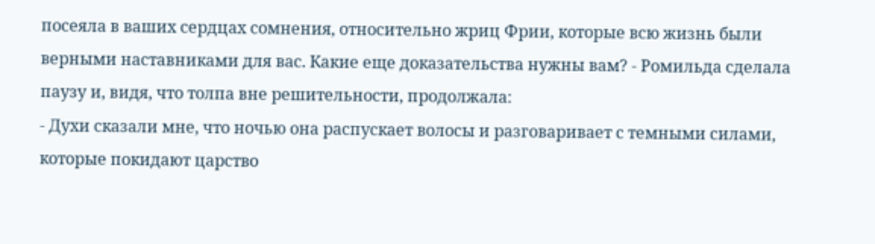посеяла в ваших сердцах сомнения, относительно жриц Фрии, которые всю жизнь были верными наставниками для вас. Какие еще доказательства нужны вам? - Ромильда сделала паузу и, видя, что толпа вне решительности, продолжала:
- Духи сказали мне, что ночью она распускает волосы и разговаривает с темными силами, которые покидают царство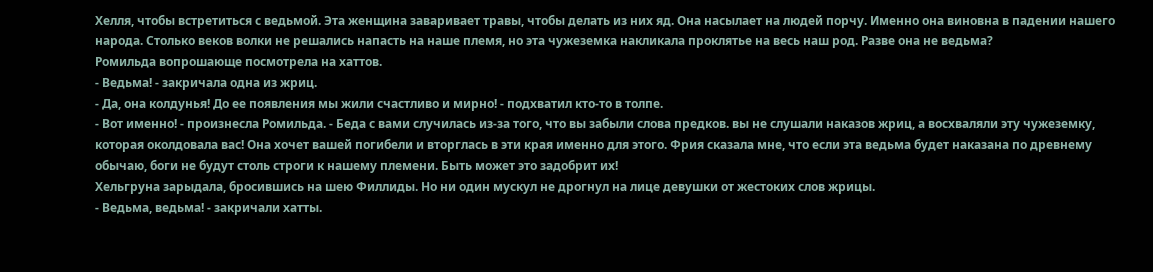Хелля, чтобы встретиться с ведьмой. Эта женщина заваривает травы, чтобы делать из них яд. Она насылает на людей порчу. Именно она виновна в падении нашего народа. Столько веков волки не решались напасть на наше племя, но эта чужеземка накликала проклятье на весь наш род. Разве она не ведьма?
Ромильда вопрошающе посмотрела на хаттов.
- Ведьма! - закричала одна из жриц.
- Да, она колдунья! До ее появления мы жили счастливо и мирно! - подхватил кто-то в толпе.
- Вот именно! - произнесла Ромильда. - Беда с вами случилась из-за того, что вы забыли слова предков. вы не слушали наказов жриц, а восхваляли эту чужеземку, которая околдовала вас! Она хочет вашей погибели и вторглась в эти края именно для этого. Фрия сказала мне, что если эта ведьма будет наказана по древнему обычаю, боги не будут столь строги к нашему племени. Быть может это задобрит их!
Хельгруна зарыдала, бросившись на шею Филлиды. Но ни один мускул не дрогнул на лице девушки от жестоких слов жрицы.
- Ведьма, ведьма! - закричали хатты.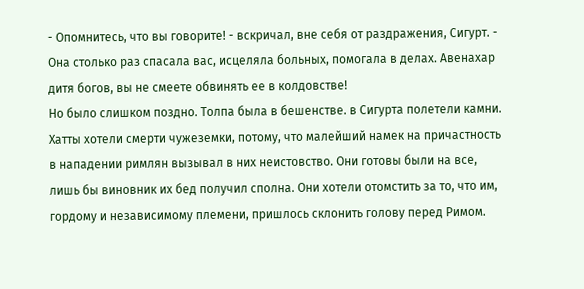- Опомнитесь, что вы говорите! - вскричал, вне себя от раздражения, Сигурт. - Она столько раз спасала вас, исцеляла больных, помогала в делах. Авенахар дитя богов, вы не смеете обвинять ее в колдовстве!
Но было слишком поздно. Толпа была в бешенстве. в Сигурта полетели камни. Хатты хотели смерти чужеземки, потому, что малейший намек на причастность в нападении римлян вызывал в них неистовство. Они готовы были на все, лишь бы виновник их бед получил сполна. Они хотели отомстить за то, что им, гордому и независимому племени, пришлось склонить голову перед Римом.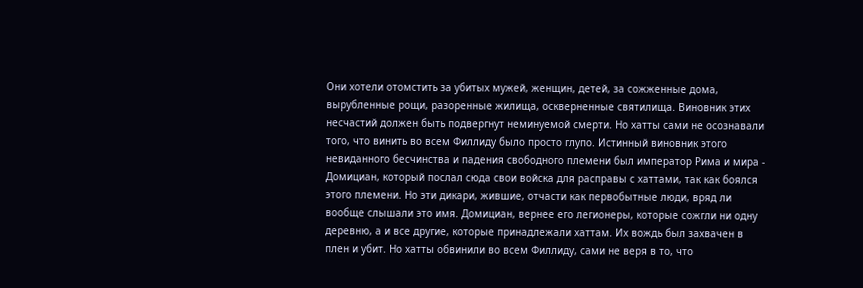Они хотели отомстить за убитых мужей, женщин, детей, за сожженные дома, вырубленные рощи, разоренные жилища, оскверненные святилища. Виновник этих несчастий должен быть подвергнут неминуемой смерти. Но хатты сами не осознавали того, что винить во всем Филлиду было просто глупо. Истинный виновник этого невиданного бесчинства и падения свободного племени был император Рима и мира - Домициан, который послал сюда свои войска для расправы с хаттами, так как боялся этого племени. Но эти дикари, жившие, отчасти как первобытные люди, вряд ли вообще слышали это имя. Домициан, вернее его легионеры, которые сожгли ни одну деревню, а и все другие, которые принадлежали хаттам. Их вождь был захвачен в плен и убит. Но хатты обвинили во всем Филлиду, сами не веря в то, что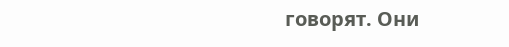говорят. Они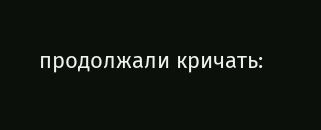продолжали кричать: